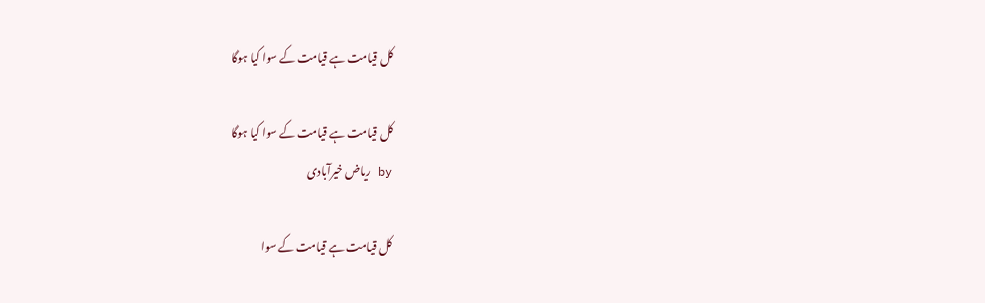کل قیامت ہے قیامت کے سوا کیا ہوگا

کل قیامت ہے قیامت کے سوا کیا ہوگا
by ریاض خیرآبادی

کل قیامت ہے قیامت کے سوا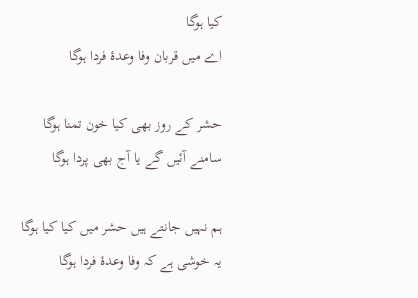کیا ہوگا
اے میں قربان وفا وعدۂ فردا ہوگا

حشر کے روز بھی کیا خون تمنا ہوگا
سامنے آئیں گے یا آج بھی پردا ہوگا

ہم نہیں جانتے ہیں حشر میں کیا کیا ہوگا
یہ خوشی ہے کہ وفا وعدۂ فردا ہوگا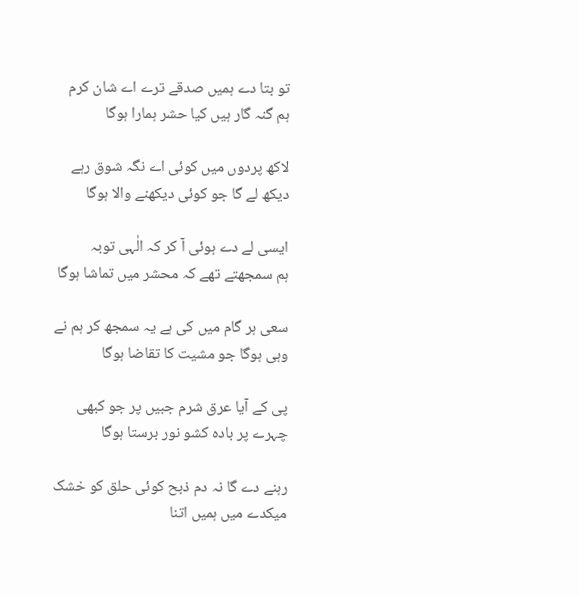تو بتا دے ہمیں صدقے ترے اے شان کرم
ہم گنہ گار ہیں کیا حشر ہمارا ہوگا

لاکھ پردوں میں کوئی اے نگہ شوق رہے
دیکھ لے گا جو کوئی دیکھنے والا ہوگا

ایسی لے دے ہوئی آ کر کہ الٰہی توبہ
ہم سمجھتے تھے کہ محشر میں تماشا ہوگا

سعی ہر گام میں کی ہے یہ سمجھ کر ہم نے
وہی ہوگا جو مشیت کا تقاضا ہوگا

پی کے آیا عرق شرم جبیں پر جو کبھی
چہرے پر بادہ کشو نور برستا ہوگا

رہنے دے گا نہ دم ذبح کوئی حلق کو خشک
میکدے میں ہمیں اتنا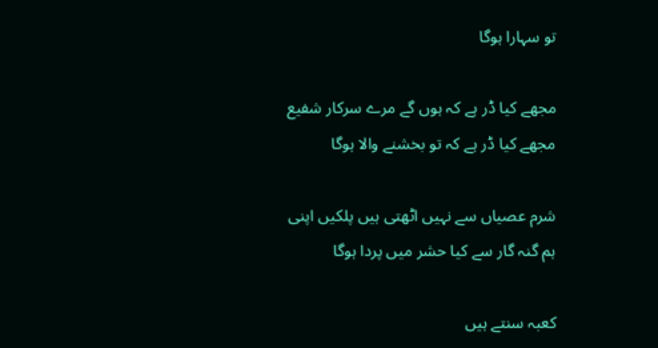تو سہارا ہوگا

مجھے کیا ڈر ہے کہ ہوں گے مرے سرکار شفیع
مجھے کیا ڈر ہے کہ تو بخشنے والا ہوگا

شرم عصیاں سے نہیں اٹھتی ہیں پلکیں اپنی
ہم گنہ گار سے کیا حشر میں پردا ہوگا

کعبہ سنتے ہیں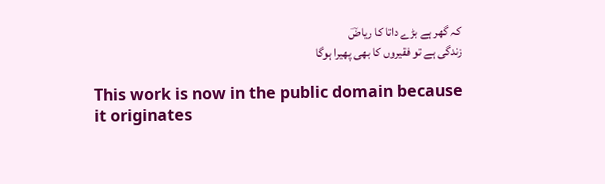کہ گھر ہے بڑے داتا کا ریاضؔ
زندگی ہے تو فقیروں کا بھی پھیرا ہوگا

This work is now in the public domain because it originates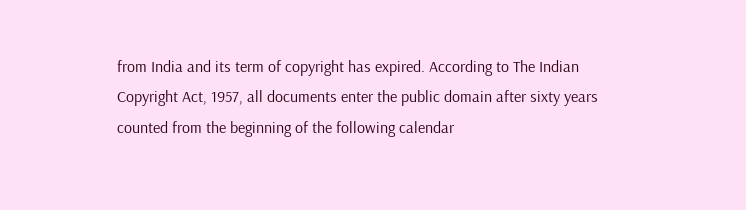from India and its term of copyright has expired. According to The Indian Copyright Act, 1957, all documents enter the public domain after sixty years counted from the beginning of the following calendar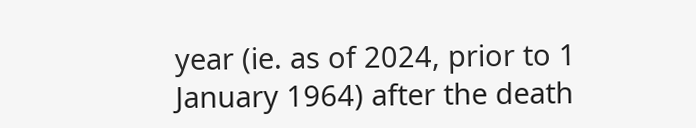year (ie. as of 2024, prior to 1 January 1964) after the death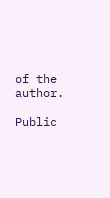of the author.

Public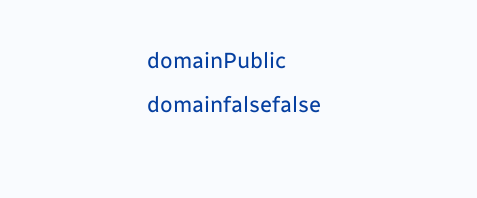domainPublic domainfalsefalse